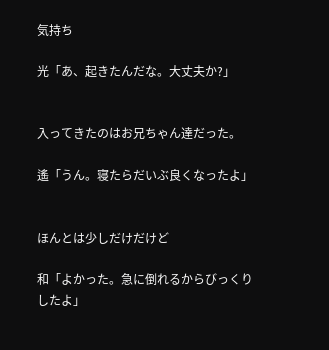気持ち

光「あ、起きたんだな。大丈夫か?」


入ってきたのはお兄ちゃん達だった。

遙「うん。寝たらだいぶ良くなったよ」


ほんとは少しだけだけど

和「よかった。急に倒れるからびっくりしたよ」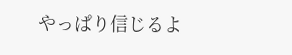やっぱり信じるよ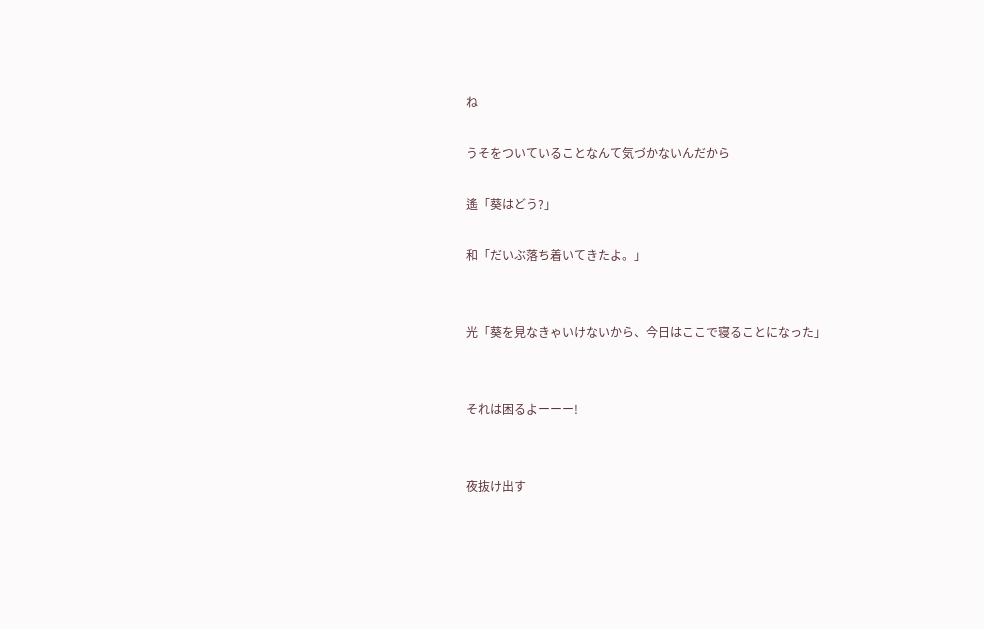ね

うそをついていることなんて気づかないんだから

遙「葵はどう?」

和「だいぶ落ち着いてきたよ。」


光「葵を見なきゃいけないから、今日はここで寝ることになった」


それは困るよーーー!


夜抜け出す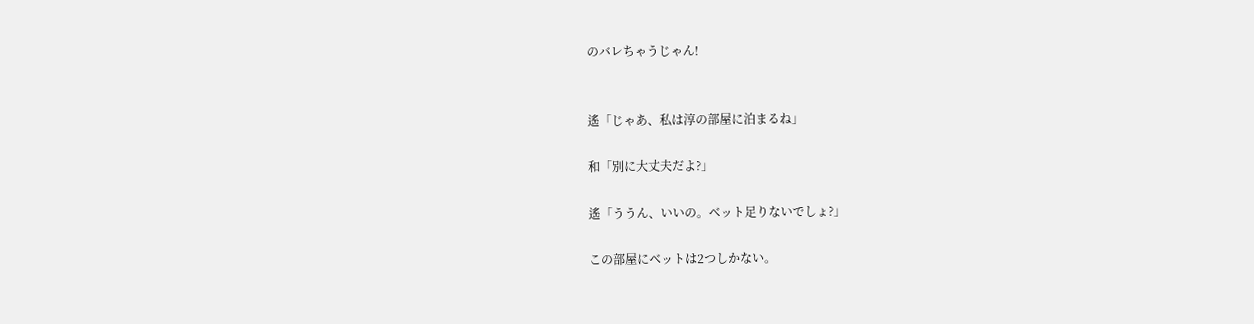のバレちゃうじゃん!


遙「じゃあ、私は淳の部屋に泊まるね」

和「別に大丈夫だよ?」

遙「ううん、いいの。ベット足りないでしょ?」

この部屋にベットは2つしかない。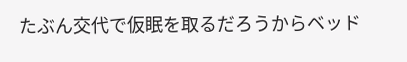たぶん交代で仮眠を取るだろうからベッド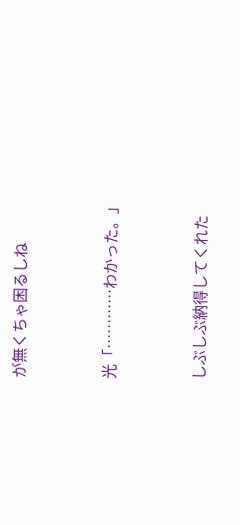が無くちゃ困るしね


光「…………わかった。」


しぶしぶ納得してくれた